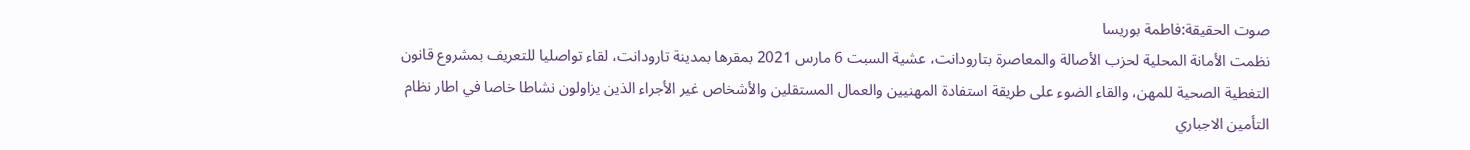صوت الحقيقة:فاطمة بوريسا
نظمت الأمانة المحلية لحزب الأصالة والمعاصرة بتارودانت، عشية السبت 6 مارس 2021 بمقرها بمدينة تارودانت، لقاء تواصليا للتعريف بمشروع قانون التغطية الصحية للمهن، والقاء الضوء على طريقة استفادة المهنيين والعمال المستقلين والأشخاص غير الأجراء الذين يزاولون نشاطا خاصا في اطار نظام التأمين الاجباري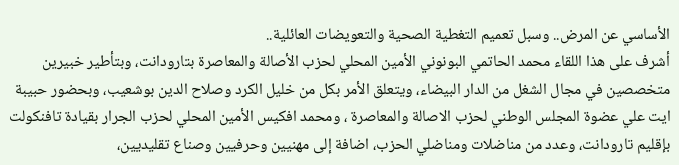الأساسي عن المرض.. وسبل تعميم التغطية الصحية والتعويضات العائلية..
أشرف على هذا اللقاء محمد الحاتمي البونوني الأمين المحلي لحزب الأصالة والمعاصرة بتارودانت، وبتأطير خبيرين متخصصين في مجال الشغل من الدار البيضاء، ويتعلق الأمر بكل من خليل الكرد وصلاح الدين بوشعيب، وبحضور حبيبة ايت علي عضوة المجلس الوطني لحزب الاصالة والمعاصرة ، ومحمد افكيس الأمين المحلي لحزب الجرار بقيادة تافنكولت بإقليم تارودانت، وعدد من مناضلات ومناضلي الحزب، اضافة إلى مهنيين وحرفيين وصناع تقليديين،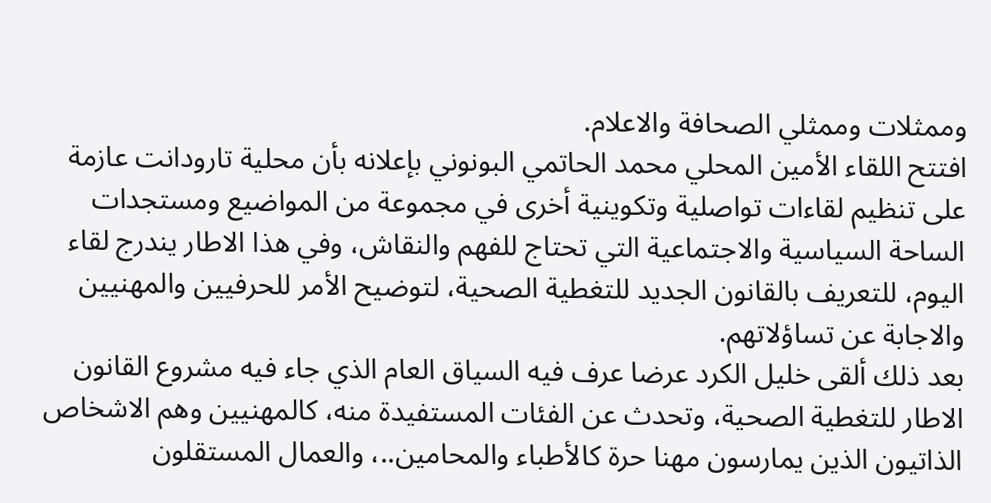وممثلات وممثلي الصحافة والاعلام.
افتتح اللقاء الأمين المحلي محمد الحاتمي البونوني بإعلانه بأن محلية تارودانت عازمة على تنظيم لقاءات تواصلية وتكوينية أخرى في مجموعة من المواضيع ومستجدات الساحة السياسية والاجتماعية التي تحتاج للفهم والنقاش، وفي هذا الاطار يندرج لقاء اليوم، للتعريف بالقانون الجديد للتغطية الصحية، لتوضيح الأمر للحرفيين والمهنيين والاجابة عن تساؤلاتهم.
بعد ذلك ألقى خليل الكرد عرضا عرف فيه السياق العام الذي جاء فيه مشروع القانون الاطار للتغطية الصحية، وتحدث عن الفئات المستفيدة منه، كالمهنيين وهم الاشخاص الذاتيون الذين يمارسون مهنا حرة كالأطباء والمحامين..، والعمال المستقلون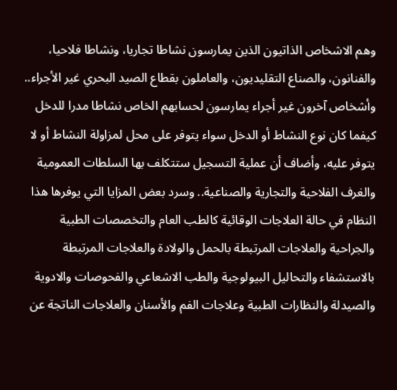وهم الاشخاص الذاتيون الذين يمارسون نشاطا تجاريا، ونشاطا فلاحيا، والفنانون، والصناع التقليديون، والعاملون بقطاع الصيد البحري غير الأجراء.. وأشخاص آخرون غير أجراء يمارسون لحسابهم الخاص نشاطا مدرا للدخل كيفما كان نوع النشاط أو الدخل سواء يتوفر على محل لمزاولة النشاط أو لا يتوفر عليه، وأضاف أن عملية التسجيل ستتكلف بها السلطات العمومية والغرف الفلاحية والتجارية والصناعية.. وسرد بعض المزايا التي يوفرها هذا النظام في حالة العلاجات الوقائية كالطب العام والتخصصات الطبية والجراحية والعلاجات المرتبطة بالحمل والولادة والعلاجات المرتبطة بالاستشفاء والتحاليل البيولوجية والطب الاشعاعي والفحوصات والادوية والصيدلة والنظارات الطبية وعلاجات الفم والأسنان والعلاجات الناتجة عن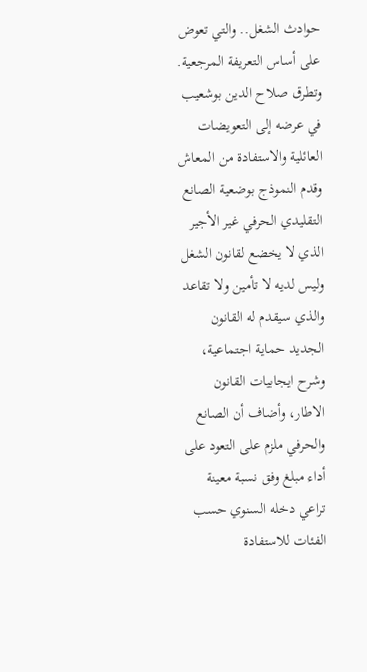حوادث الشغل.. والتي تعوض على أساس التعريفة المرجعية.
وتطرق صلاح الدين بوشعيب في عرضه إلى التعويضات العائلية والاستفادة من المعاش وقدم النموذج بوضعية الصانع التقليدي الحرفي غير الأجير الذي لا يخضع لقانون الشغل وليس لديه لا تأمين ولا تقاعد والذي سيقدم له القانون الجديد حماية اجتماعية، وشرح ايجابيات القانون الاطار، وأضاف أن الصانع والحرفي ملزم على التعود على أداء مبلغ وفق نسبة معينة تراعي دخله السنوي حسب الفئات للاستفادة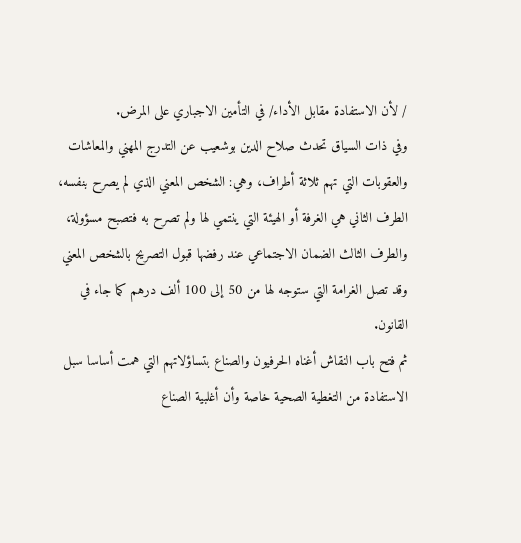/ لأن الاستفادة مقابل الأداء/ في التأمين الاجباري على المرض.
وفي ذات السياق تحدث صلاح الدين بوشعيب عن التدرج المهني والمعاشات والعقوبات التي تهم ثلاثة أطراف، وهي: الشخص المعني الذي لم يصرح بنفسه، الطرف الثاني هي الغرفة أو الهيئة التي ينتمي لها ولم تصرح به فتصبح مسؤولة، والطرف الثالث الضمان الاجتماعي عند رفضها قبول التصريح بالشخص المعني وقد تصل الغرامة التي ستوجه لها من 50 إلى 100 ألف درهم كما جاء في القانون.
ثم فتح باب النقاش أغناه الحرفيون والصناع بتساؤلاتهم التي همت أساسا سبل الاستفادة من التغطية الصحية خاصة وأن أغلبية الصناع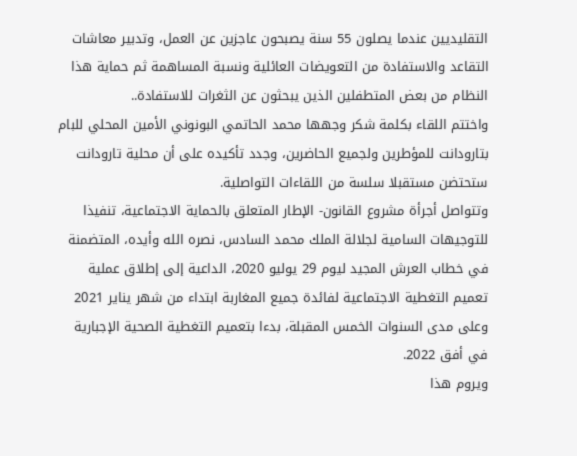التقليديين عندما يصلون 55 سنة يصبحون عاجزين عن العمل، وتدبير معاشات التقاعد والاستفادة من التعويضات العائلية ونسبة المساهمة ثم حماية هذا النظام من بعض المتطفلين الذين يبحثون عن الثغرات للاستفادة..
واختتم اللقاء بكلمة شكر وجهها محمد الحاتمي البونوني الأمين المحلي للبام بتارودانت للمؤطرين ولجميع الحاضرين، وجدد تأكيده على أن محلية تارودانت ستحتضن مستقبلا سلسة من اللقاءات التواصلية.
وتتواصل أجرأة مشروع القانون- الإطار المتعلق بالحماية الاجتماعية، تنفيذا للتوجيهات السامية لجلالة الملك محمد السادس، نصره الله وأيده، المتضمنة في خطاب العرش المجيد ليوم 29 يوليو 2020، الداعية إلى إطلاق عملية تعميم التغطية الاجتماعية لفائدة جميع المغاربة ابتداء من شهر يناير 2021 وعلى مدى السنوات الخمس المقبلة، بدءا بتعميم التغطية الصحية الإجبارية في أفق 2022.
ويروم هذا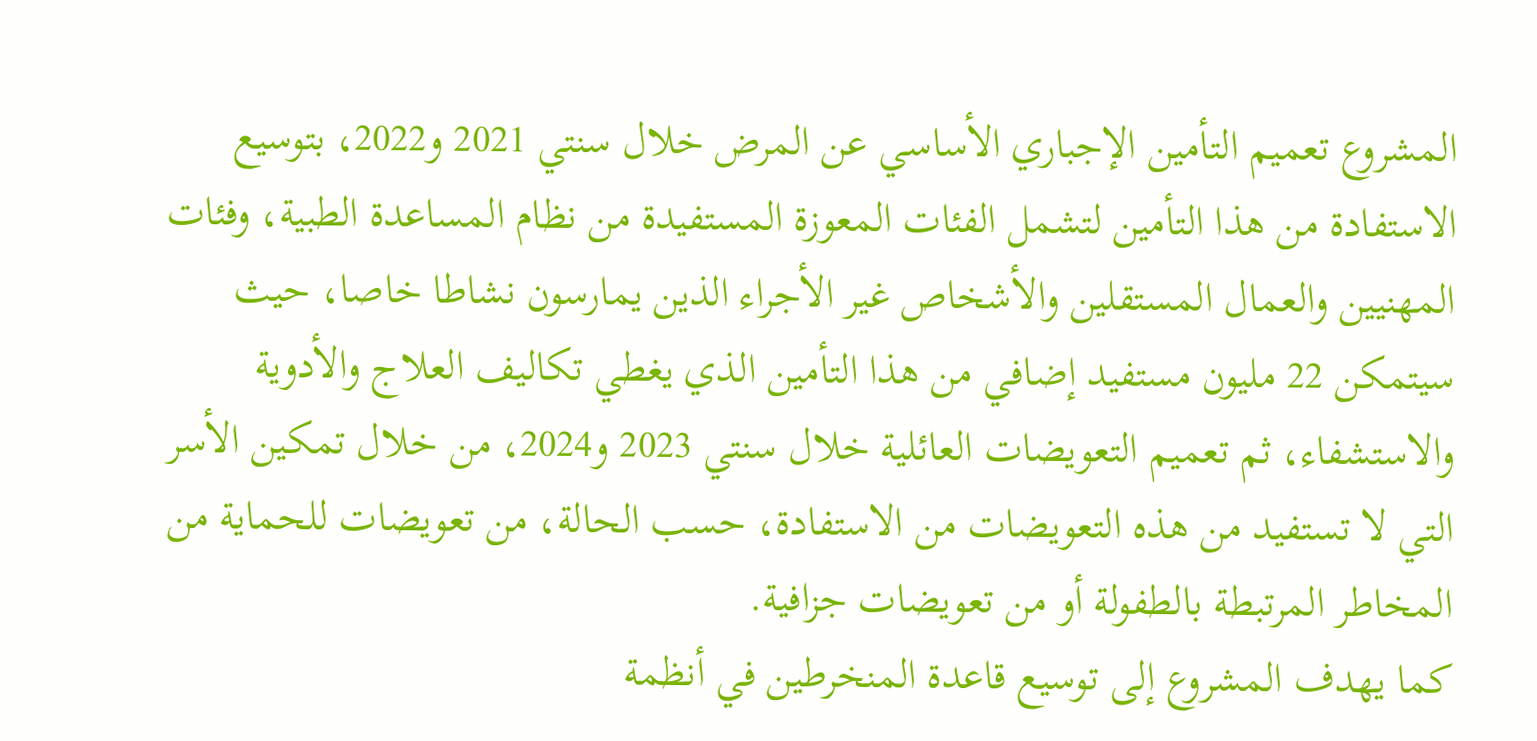المشروع تعميم التأمين الإجباري الأساسي عن المرض خلال سنتي 2021 و2022، بتوسيع الاستفادة من هذا التأمين لتشمل الفئات المعوزة المستفيدة من نظام المساعدة الطبية، وفئات المهنيين والعمال المستقلين والأشخاص غير الأجراء الذين يمارسون نشاطا خاصا، حيث سيتمكن 22 مليون مستفيد إضافي من هذا التأمين الذي يغطي تكاليف العلاج والأدوية والاستشفاء، ثم تعميم التعويضات العائلية خلال سنتي 2023 و2024، من خلال تمكين الأسر التي لا تستفيد من هذه التعويضات من الاستفادة، حسب الحالة، من تعويضات للحماية من المخاطر المرتبطة بالطفولة أو من تعويضات جزافية.
كما يهدف المشروع إلى توسيع قاعدة المنخرطين في أنظمة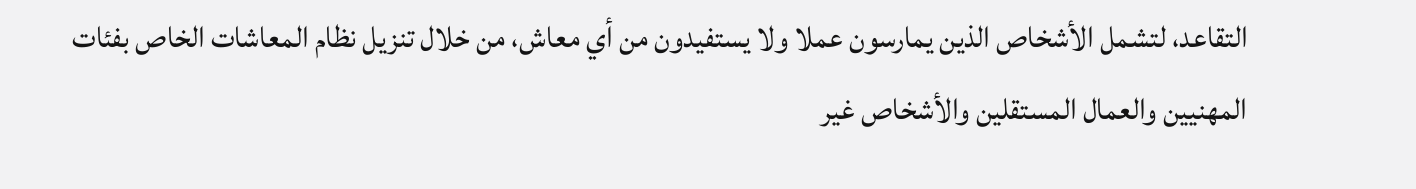التقاعد، لتشمل الأشخاص الذين يمارسون عملا ولا يستفيدون من أي معاش، من خلال تنزيل نظام المعاشات الخاص بفئات المهنيين والعمال المستقلين والأشخاص غير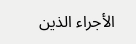الأجراء الذين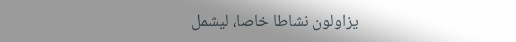يزاولون نشاطا خاصا، ليشمل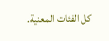كل الفئات المعنية.